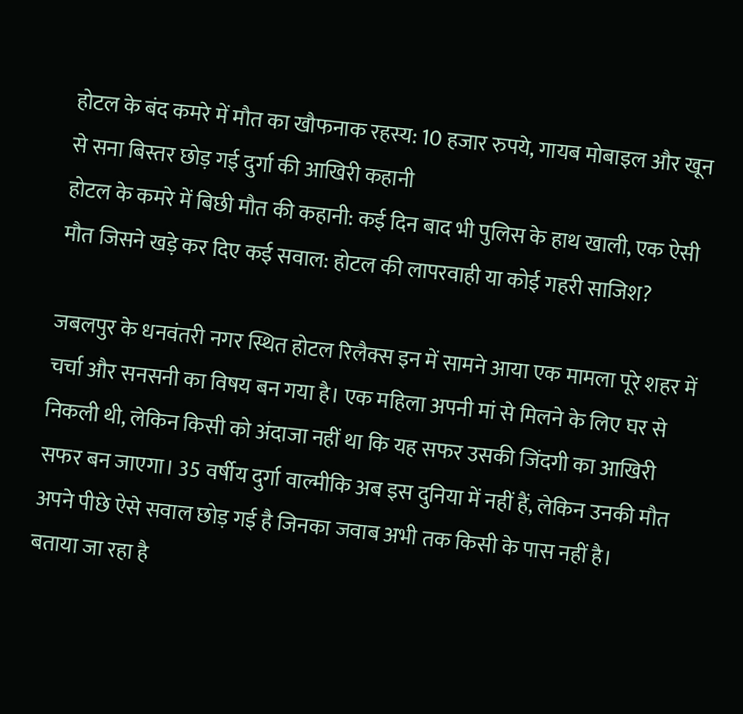होटल के बंद कमरे में मौत का खौफनाक रहस्य: 10 हजार रुपये, गायब मोबाइल और खून से सना बिस्तर छोड़ गई दुर्गा की आखिरी कहानी
होटल के कमरे में बिछी मौत की कहानी: कई दिन बाद भी पुलिस के हाथ खाली, एक ऐसी मौत जिसने खड़े कर दिए कई सवाल: होटल की लापरवाही या कोई गहरी साजिश?

जबलपुर के धनवंतरी नगर स्थित होटल रिलैक्स इन में सामने आया एक मामला पूरे शहर में चर्चा और सनसनी का विषय बन गया है। एक महिला अपनी मां से मिलने के लिए घर से निकली थी, लेकिन किसी को अंदाजा नहीं था कि यह सफर उसकी जिंदगी का आखिरी सफर बन जाएगा। 35 वर्षीय दुर्गा वाल्मीकि अब इस दुनिया में नहीं हैं, लेकिन उनकी मौत अपने पीछे ऐसे सवाल छोड़ गई है जिनका जवाब अभी तक किसी के पास नहीं है।
बताया जा रहा है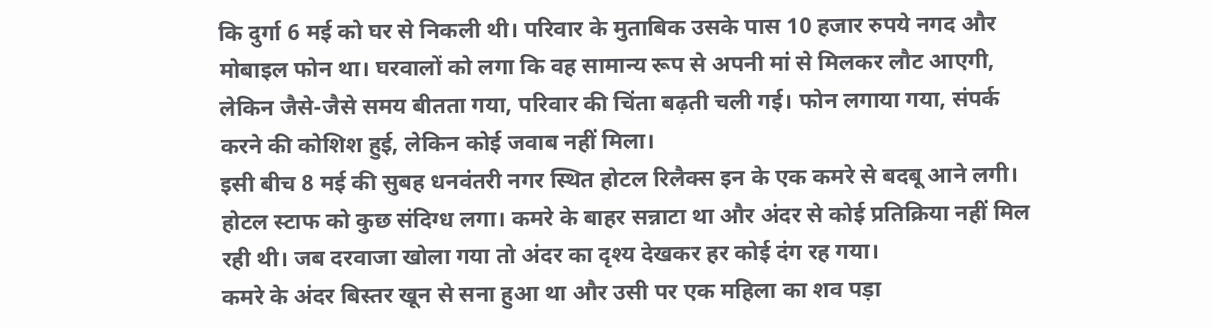कि दुर्गा 6 मई को घर से निकली थी। परिवार के मुताबिक उसके पास 10 हजार रुपये नगद और मोबाइल फोन था। घरवालों को लगा कि वह सामान्य रूप से अपनी मां से मिलकर लौट आएगी, लेकिन जैसे-जैसे समय बीतता गया, परिवार की चिंता बढ़ती चली गई। फोन लगाया गया, संपर्क करने की कोशिश हुई, लेकिन कोई जवाब नहीं मिला।
इसी बीच 8 मई की सुबह धनवंतरी नगर स्थित होटल रिलैक्स इन के एक कमरे से बदबू आने लगी। होटल स्टाफ को कुछ संदिग्ध लगा। कमरे के बाहर सन्नाटा था और अंदर से कोई प्रतिक्रिया नहीं मिल रही थी। जब दरवाजा खोला गया तो अंदर का दृश्य देखकर हर कोई दंग रह गया।
कमरे के अंदर बिस्तर खून से सना हुआ था और उसी पर एक महिला का शव पड़ा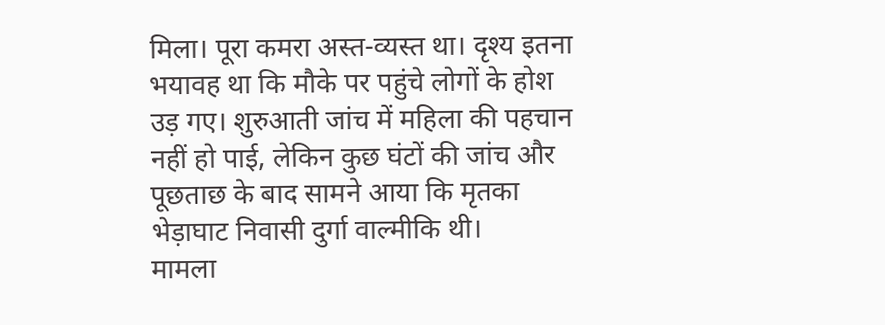मिला। पूरा कमरा अस्त-व्यस्त था। दृश्य इतना भयावह था कि मौके पर पहुंचे लोगों के होश उड़ गए। शुरुआती जांच में महिला की पहचान नहीं हो पाई, लेकिन कुछ घंटों की जांच और पूछताछ के बाद सामने आया कि मृतका भेड़ाघाट निवासी दुर्गा वाल्मीकि थी।
मामला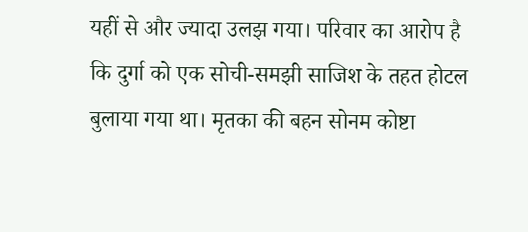यहीं से और ज्यादा उलझ गया। परिवार का आरोप है कि दुर्गा को एक सोची-समझी साजिश के तहत होटल बुलाया गया था। मृतका की बहन सोनम कोष्टा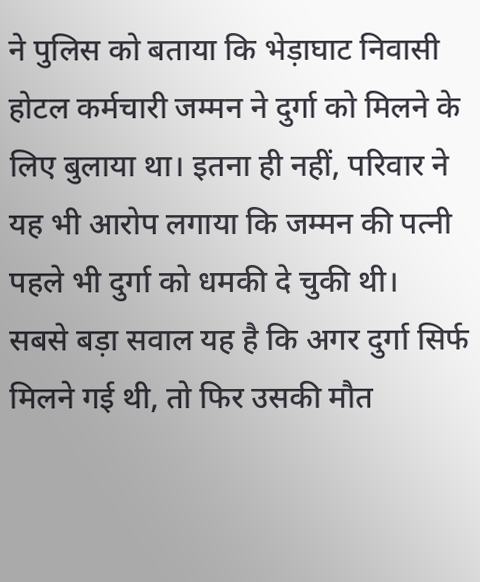ने पुलिस को बताया कि भेड़ाघाट निवासी होटल कर्मचारी जम्मन ने दुर्गा को मिलने के लिए बुलाया था। इतना ही नहीं, परिवार ने यह भी आरोप लगाया कि जम्मन की पत्नी पहले भी दुर्गा को धमकी दे चुकी थी।
सबसे बड़ा सवाल यह है कि अगर दुर्गा सिर्फ मिलने गई थी, तो फिर उसकी मौत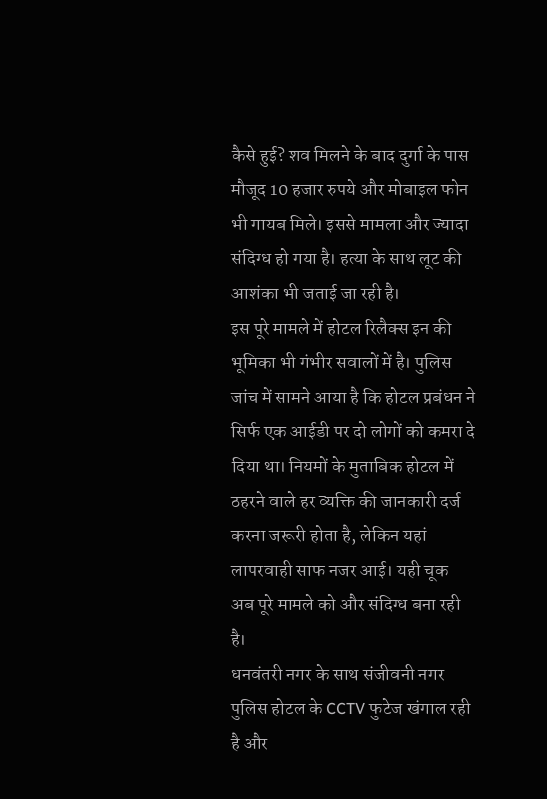कैसे हुई? शव मिलने के बाद दुर्गा के पास मौजूद 10 हजार रुपये और मोबाइल फोन भी गायब मिले। इससे मामला और ज्यादा संदिग्ध हो गया है। हत्या के साथ लूट की आशंका भी जताई जा रही है।
इस पूरे मामले में होटल रिलैक्स इन की भूमिका भी गंभीर सवालों में है। पुलिस जांच में सामने आया है कि होटल प्रबंधन ने सिर्फ एक आईडी पर दो लोगों को कमरा दे दिया था। नियमों के मुताबिक होटल में ठहरने वाले हर व्यक्ति की जानकारी दर्ज करना जरूरी होता है, लेकिन यहां लापरवाही साफ नजर आई। यही चूक अब पूरे मामले को और संदिग्ध बना रही है।
धनवंतरी नगर के साथ संजीवनी नगर पुलिस होटल के CCTV फुटेज खंगाल रही है और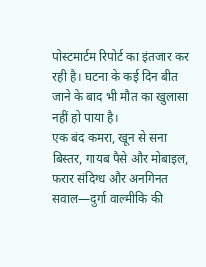पोस्टमार्टम रिपोर्ट का इंतजार कर रही है। घटना के कई दिन बीत जाने के बाद भी मौत का खुलासा नहीं हो पाया है।
एक बंद कमरा, खून से सना बिस्तर, गायब पैसे और मोबाइल, फरार संदिग्ध और अनगिनत सवाल—दुर्गा वाल्मीकि की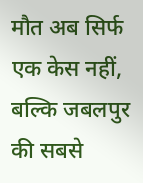मौत अब सिर्फ एक केस नहीं, बल्कि जबलपुर की सबसे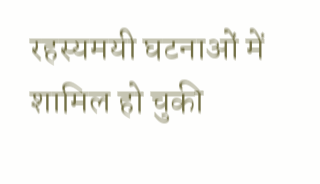रहस्यमयी घटनाओं में शामिल हो चुकी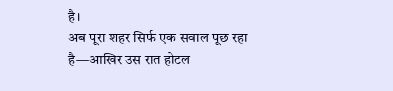है।
अब पूरा शहर सिर्फ एक सवाल पूछ रहा है—आखिर उस रात होटल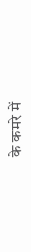के कमरे में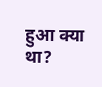हुआ क्या था?